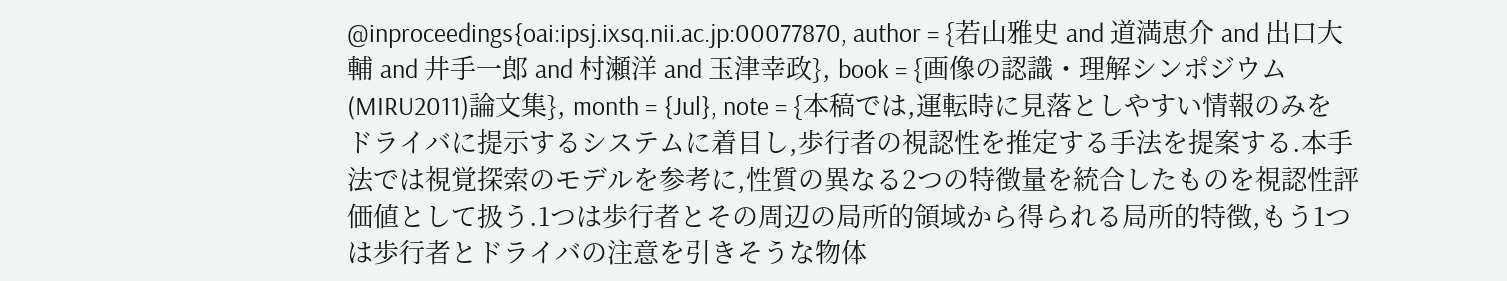@inproceedings{oai:ipsj.ixsq.nii.ac.jp:00077870, author = {若山雅史 and 道満恵介 and 出口大輔 and 井手一郎 and 村瀬洋 and 玉津幸政}, book = {画像の認識・理解シンポジウム(MIRU2011)論文集}, month = {Jul}, note = {本稿では,運転時に見落としやすい情報のみをドライバに提示するシステムに着目し,歩行者の視認性を推定する手法を提案する.本手法では視覚探索のモデルを参考に,性質の異なる2つの特徴量を統合したものを視認性評価値として扱う.1つは歩行者とその周辺の局所的領域から得られる局所的特徴,もう1つは歩行者とドライバの注意を引きそうな物体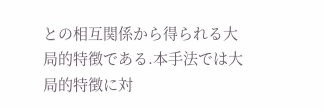との相互関係から得られる大局的特徴である.本手法では大局的特徴に対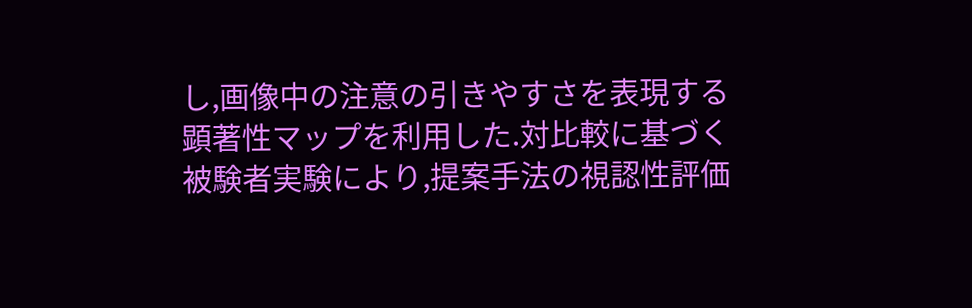し,画像中の注意の引きやすさを表現する顕著性マップを利用した.対比較に基づく被験者実験により,提案手法の視認性評価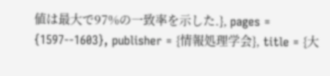値は最大で97%の一致率を示した.}, pages = {1597--1603}, publisher = {情報処理学会}, title = {大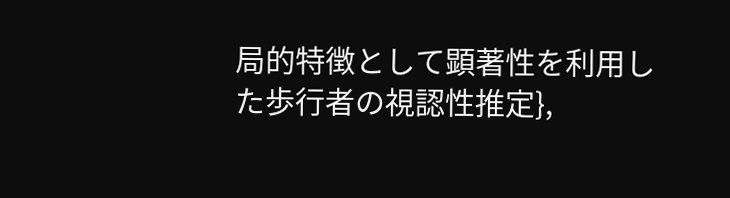局的特徴として顕著性を利用した歩行者の視認性推定},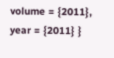volume = {2011}, year = {2011} }